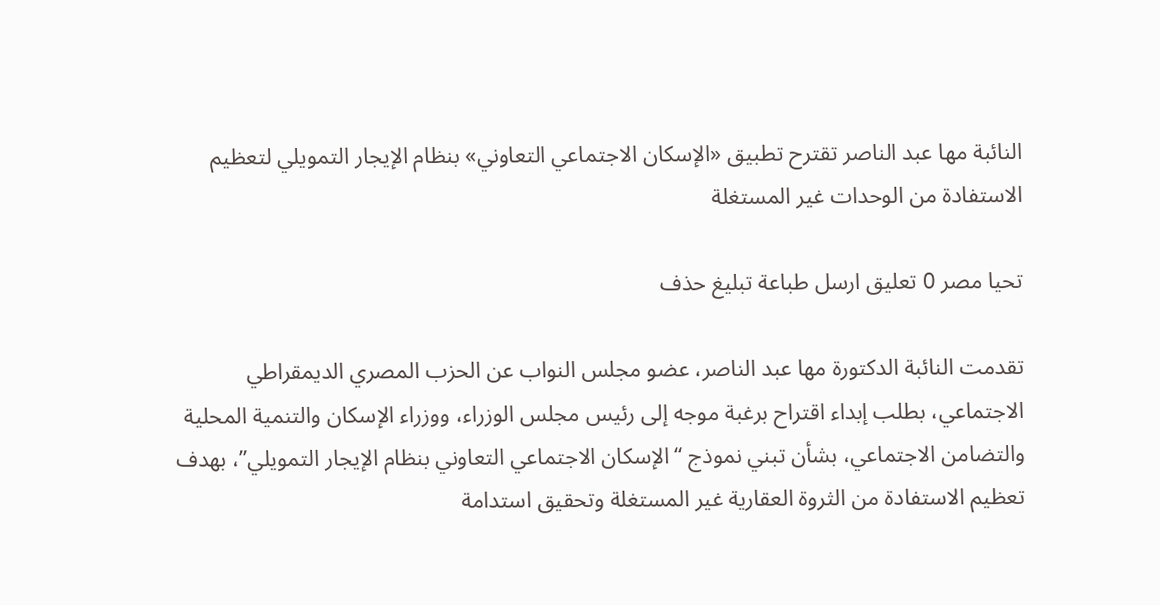النائبة مها عبد الناصر تقترح تطبيق «الإسكان الاجتماعي التعاوني» بنظام الإيجار التمويلي لتعظيم الاستفادة من الوحدات غير المستغلة

تحيا مصر 0 تعليق ارسل طباعة تبليغ حذف

تقدمت النائبة الدكتورة مها عبد الناصر، عضو مجلس النواب عن الحزب المصري الديمقراطي الاجتماعي، بطلب إبداء اقتراح برغبة موجه إلى رئيس مجلس الوزراء، ووزراء الإسكان والتنمية المحلية والتضامن الاجتماعي، بشأن تبني نموذج “الإسكان الاجتماعي التعاوني بنظام الإيجار التمويلي”، بهدف تعظيم الاستفادة من الثروة العقارية غير المستغلة وتحقيق استدامة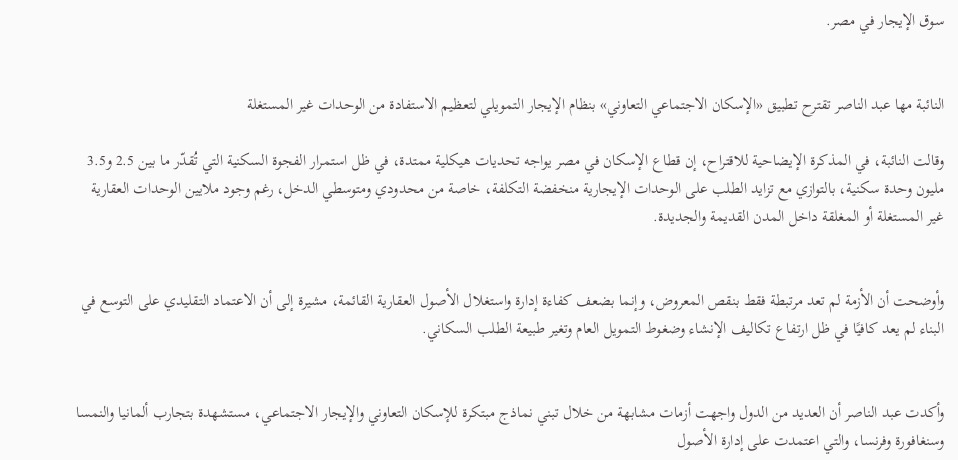سوق الإيجار في مصر.


النائبة مها عبد الناصر تقترح تطبيق «الإسكان الاجتماعي التعاوني» بنظام الإيجار التمويلي لتعظيم الاستفادة من الوحدات غير المستغلة

وقالت النائبة، في المذكرة الإيضاحية للاقتراح، إن قطاع الإسكان في مصر يواجه تحديات هيكلية ممتدة، في ظل استمرار الفجوة السكنية التي تُقدّر ما بين 2.5 و3.5 مليون وحدة سكنية، بالتوازي مع تزايد الطلب على الوحدات الإيجارية منخفضة التكلفة، خاصة من محدودي ومتوسطي الدخل، رغم وجود ملايين الوحدات العقارية غير المستغلة أو المغلقة داخل المدن القديمة والجديدة.


وأوضحت أن الأزمة لم تعد مرتبطة فقط بنقص المعروض، وإنما بضعف كفاءة إدارة واستغلال الأصول العقارية القائمة، مشيرة إلى أن الاعتماد التقليدي على التوسع في البناء لم يعد كافيًا في ظل ارتفاع تكاليف الإنشاء وضغوط التمويل العام وتغير طبيعة الطلب السكاني.


وأكدت عبد الناصر أن العديد من الدول واجهت أزمات مشابهة من خلال تبني نماذج مبتكرة للإسكان التعاوني والإيجار الاجتماعي، مستشهدة بتجارب ألمانيا والنمسا وسنغافورة وفرنسا، والتي اعتمدت على إدارة الأصول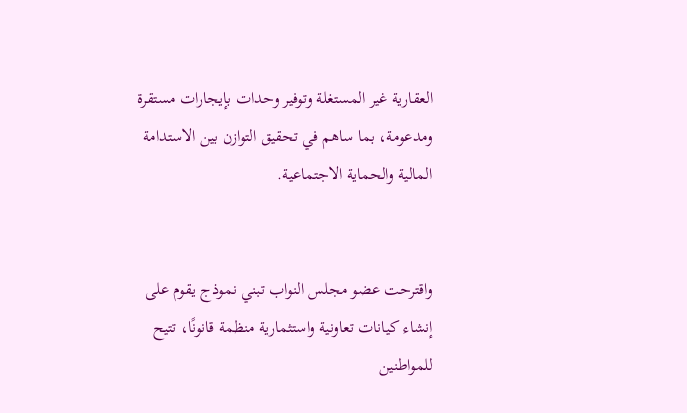العقارية غير المستغلة وتوفير وحدات بإيجارات مستقرة ومدعومة، بما ساهم في تحقيق التوازن بين الاستدامة المالية والحماية الاجتماعية.


واقترحت عضو مجلس النواب تبني نموذج يقوم على إنشاء كيانات تعاونية واستثمارية منظمة قانونًا، تتيح للمواطنين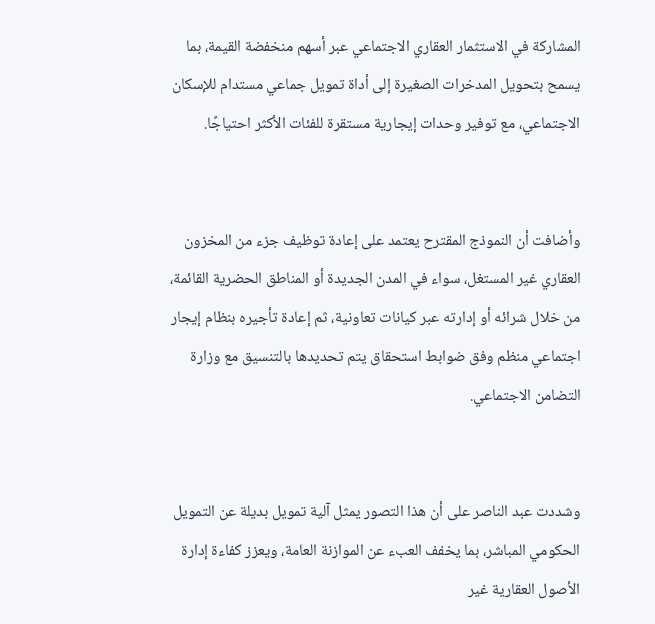المشاركة في الاستثمار العقاري الاجتماعي عبر أسهم منخفضة القيمة، بما يسمح بتحويل المدخرات الصغيرة إلى أداة تمويل جماعي مستدام للإسكان الاجتماعي، مع توفير وحدات إيجارية مستقرة للفئات الأكثر احتياجًا.


وأضافت أن النموذج المقترح يعتمد على إعادة توظيف جزء من المخزون العقاري غير المستغل، سواء في المدن الجديدة أو المناطق الحضرية القائمة، من خلال شرائه أو إدارته عبر كيانات تعاونية، ثم إعادة تأجيره بنظام إيجار اجتماعي منظم وفق ضوابط استحقاق يتم تحديدها بالتنسيق مع وزارة التضامن الاجتماعي.


وشددت عبد الناصر على أن هذا التصور يمثل آلية تمويل بديلة عن التمويل الحكومي المباشر، بما يخفف العبء عن الموازنة العامة، ويعزز كفاءة إدارة الأصول العقارية غير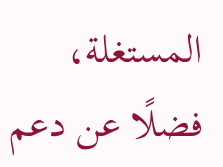المستغلة، فضلًا عن دعم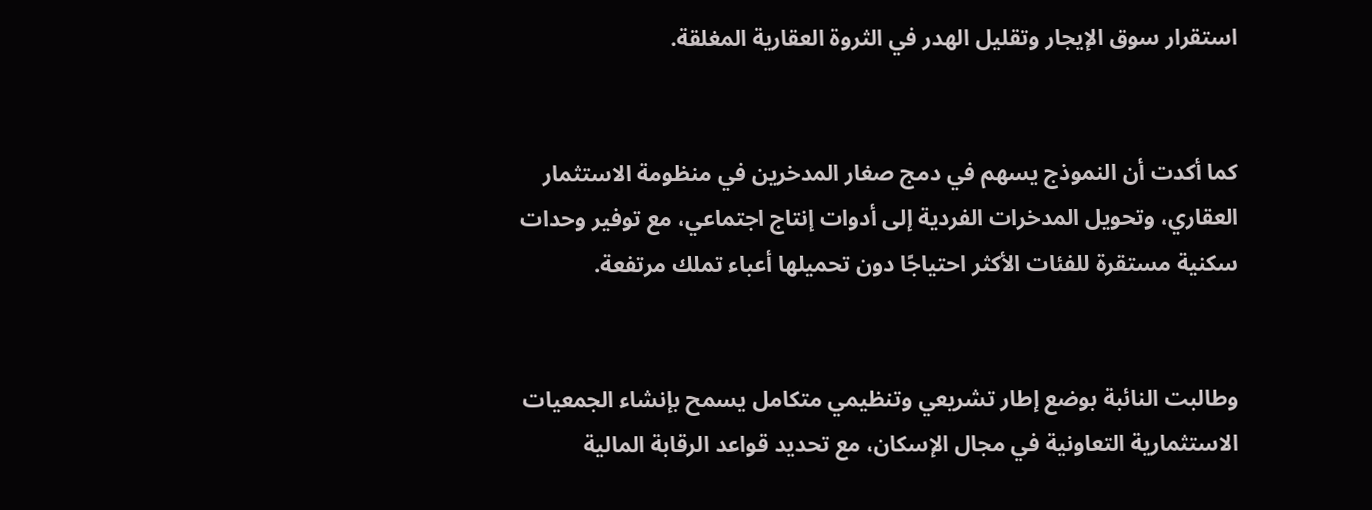استقرار سوق الإيجار وتقليل الهدر في الثروة العقارية المغلقة.


كما أكدت أن النموذج يسهم في دمج صغار المدخرين في منظومة الاستثمار العقاري، وتحويل المدخرات الفردية إلى أدوات إنتاج اجتماعي، مع توفير وحدات سكنية مستقرة للفئات الأكثر احتياجًا دون تحميلها أعباء تملك مرتفعة.


وطالبت النائبة بوضع إطار تشريعي وتنظيمي متكامل يسمح بإنشاء الجمعيات الاستثمارية التعاونية في مجال الإسكان، مع تحديد قواعد الرقابة المالية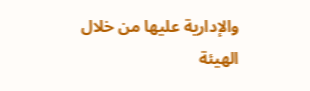والإدارية عليها من خلال الهيئة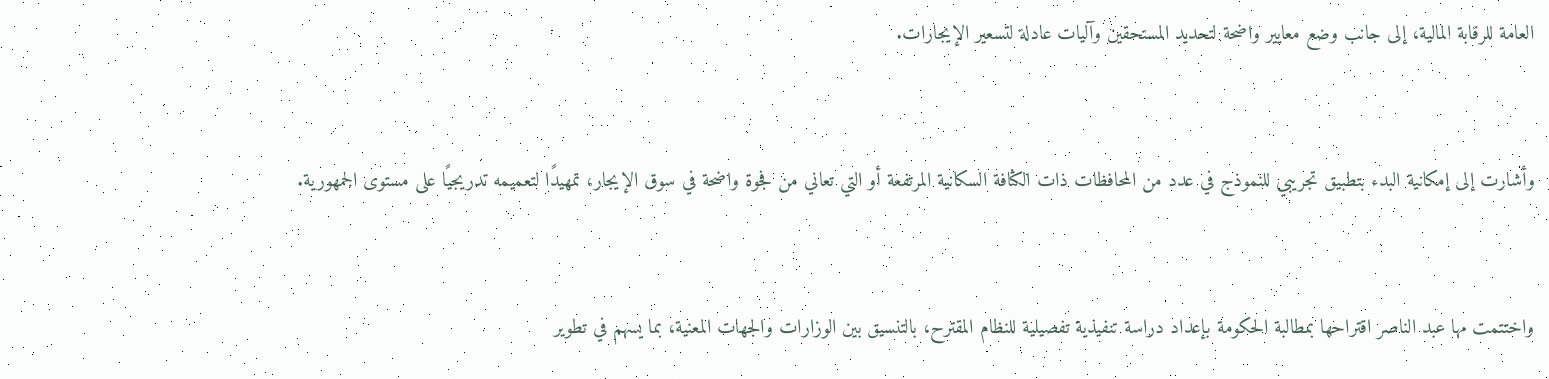العامة للرقابة المالية، إلى جانب وضع معايير واضحة لتحديد المستحقين وآليات عادلة لتسعير الإيجارات.


وأشارت إلى إمكانية البدء بتطبيق تجريبي للنموذج في عدد من المحافظات ذات الكثافة السكانية المرتفعة أو التي تعاني من فجوة واضحة في سوق الإيجار، تمهيدًا لتعميمه تدريجيًا على مستوى الجمهورية.


واختتمت مها عبد الناصر اقتراحها بمطالبة الحكومة بإعداد دراسة تنفيذية تفصيلية للنظام المقترح، بالتنسيق بين الوزارات والجهات المعنية، بما يسهم في تطوير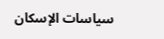سياسات الإسكان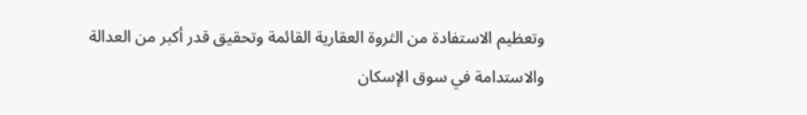وتعظيم الاستفادة من الثروة العقارية القائمة وتحقيق قدر أكبر من العدالة والاستدامة في سوق الإسكان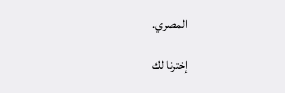المصري.

إخترنا لك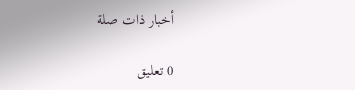أخبار ذات صلة

0 تعليق